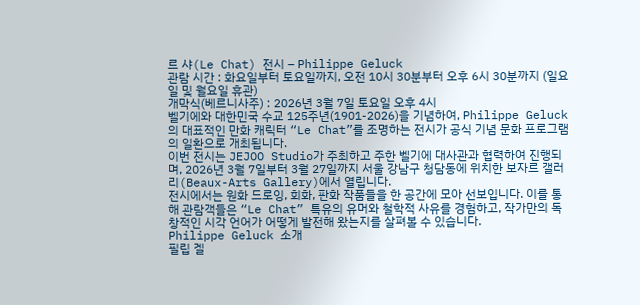르 샤(Le Chat) 전시 – Philippe Geluck
관람 시간 : 화요일부터 토요일까지, 오전 10시 30분부터 오후 6시 30분까지 (일요일 및 월요일 휴관)
개막식(베르니사주) : 2026년 3월 7일 토요일 오후 4시
벨기에와 대한민국 수교 125주년(1901-2026)을 기념하여, Philippe Geluck의 대표적인 만화 캐릭터 “Le Chat”를 조명하는 전시가 공식 기념 문화 프로그램의 일환으로 개최됩니다.
이번 전시는 JEJOO Studio가 주최하고 주한 벨기에 대사관과 협력하여 진행되며, 2026년 3월 7일부터 3월 27일까지 서울 강남구 청담동에 위치한 보자르 갤러리(Beaux-Arts Gallery)에서 열립니다.
전시에서는 원화 드로잉, 회화, 판화 작품들을 한 공간에 모아 선보입니다. 이를 통해 관람객들은 “Le Chat” 특유의 유머와 철학적 사유를 경험하고, 작가만의 독창적인 시각 언어가 어떻게 발전해 왔는지를 살펴볼 수 있습니다.
Philippe Geluck 소개
필립 겔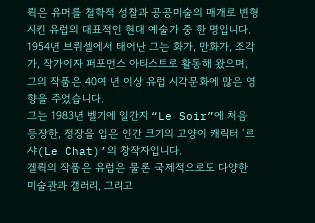뤽은 유머를 철학적 성찰과 공공미술의 매개로 변형시킨 유럽의 대표적인 현대 예술가 중 한 명입니다. 1954년 브뤼셀에서 태어난 그는 화가, 만화가, 조각가, 작가이자 퍼포먼스 아티스트로 활동해 왔으며, 그의 작품은 40여 년 이상 유럽 시각문화에 많은 영향을 주었습니다.
그는 1983년 벨기에 일간지 “Le Soir”에 처음 등장한, 정장을 입은 인간 크기의 고양이 캐릭터 ‘르 샤(Le Chat)’의 창작자입니다.
겔뤽의 작품은 유럽은 물론 국제적으로도 다양한 미술관과 갤러리, 그리고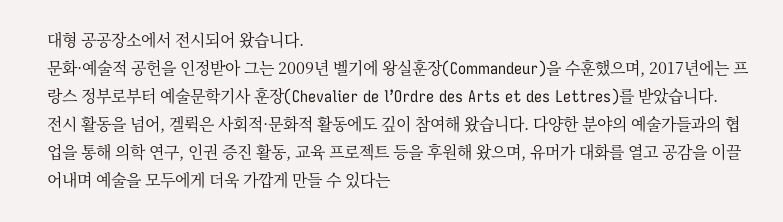대형 공공장소에서 전시되어 왔습니다.
문화·예술적 공헌을 인정받아 그는 2009년 벨기에 왕실훈장(Commandeur)을 수훈했으며, 2017년에는 프랑스 정부로부터 예술문학기사 훈장(Chevalier de l’Ordre des Arts et des Lettres)를 받았습니다.
전시 활동을 넘어, 겔뤽은 사회적·문화적 활동에도 깊이 참여해 왔습니다. 다양한 분야의 예술가들과의 협업을 통해 의학 연구, 인권 증진 활동, 교육 프로젝트 등을 후원해 왔으며, 유머가 대화를 열고 공감을 이끌어내며 예술을 모두에게 더욱 가깝게 만들 수 있다는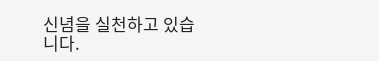신념을 실천하고 있습니다.